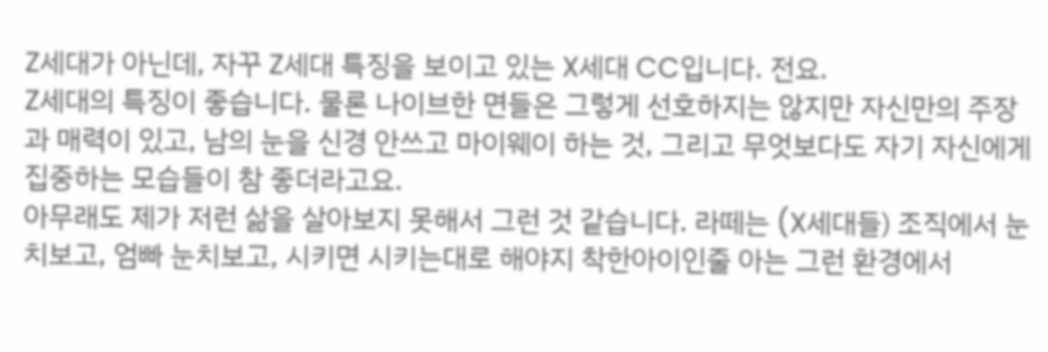Z세대가 아닌데, 자꾸 Z세대 특징을 보이고 있는 X세대 CC입니다. 전요.
Z세대의 특징이 좋습니다. 물론 나이브한 면들은 그렇게 선호하지는 않지만 자신만의 주장과 매력이 있고, 남의 눈을 신경 안쓰고 마이웨이 하는 것, 그리고 무엇보다도 자기 자신에게 집중하는 모습들이 참 좋더라고요.
아무래도 제가 저런 삶을 살아보지 못해서 그런 것 같습니다. 라떼는 (X세대들) 조직에서 눈치보고, 엄빠 눈치보고, 시키면 시키는대로 해야지 착한아이인줄 아는 그런 환경에서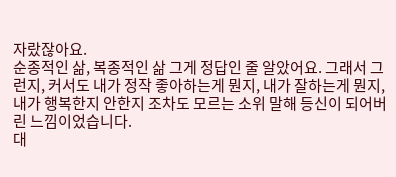자랐잖아요.
순종적인 삶, 복종적인 삶 그게 정답인 줄 알았어요. 그래서 그런지, 커서도 내가 정작 좋아하는게 뭔지, 내가 잘하는게 뭔지, 내가 행복한지 안한지 조차도 모르는 소위 말해 등신이 되어버린 느낌이었습니다.
대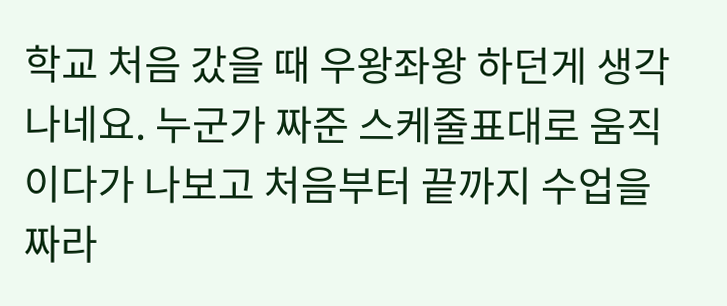학교 처음 갔을 때 우왕좌왕 하던게 생각나네요. 누군가 짜준 스케줄표대로 움직이다가 나보고 처음부터 끝까지 수업을 짜라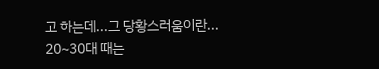고 하는데...그 당황스러움이란... 20~30대 때는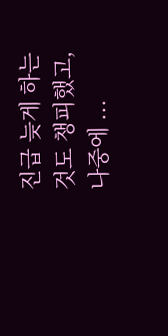진급 늦게 하는것도 챙피했고, 나중에 ...